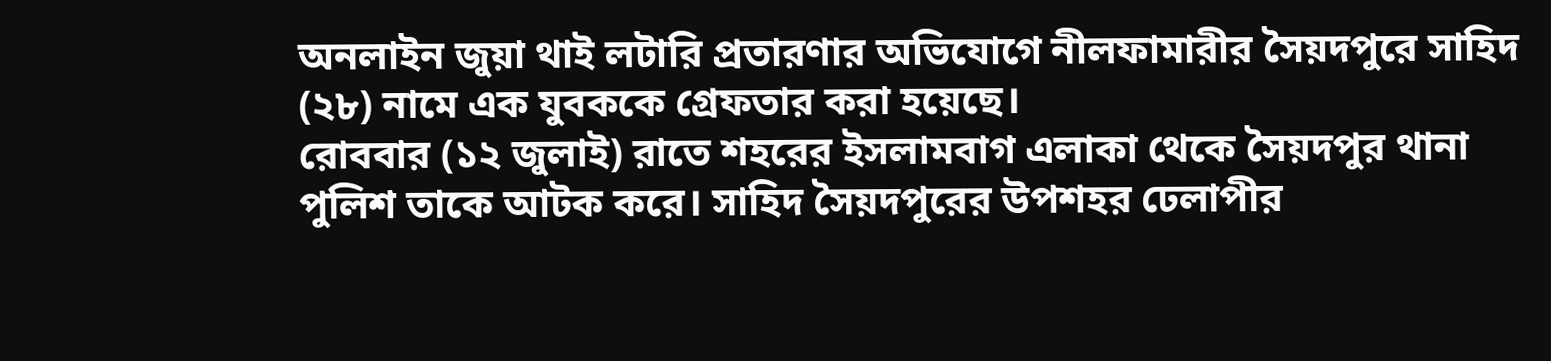অনলাইন জুয়া থাই লটারি প্রতারণার অভিযোগে নীলফামারীর সৈয়দপুরে সাহিদ (২৮) নামে এক যুবককে গ্রেফতার করা হয়েছে।
রোববার (১২ জুলাই) রাতে শহরের ইসলামবাগ এলাকা থেকে সৈয়দপুর থানা পুলিশ তাকে আটক করে। সাহিদ সৈয়দপুরের উপশহর ঢেলাপীর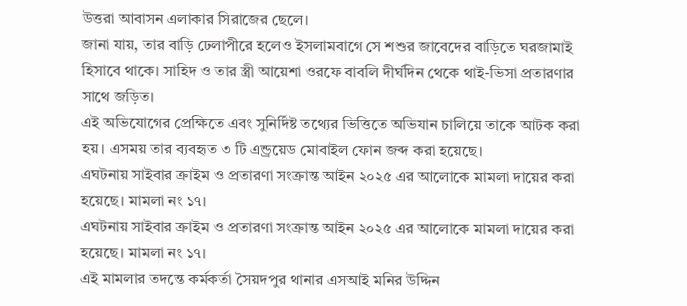উত্তরা আবাসন এলাকার সিরাজের ছেলে।
জানা যায়, তার বাড়ি ঢেলাপীরে হলেও ইসলামবাগে সে শশুর জাবেদের বাড়িতে ঘরজামাই হিসাবে থাকে। সাহিদ ও তার স্ত্রী আয়েশা ওরফে বাবলি দীর্ঘদিন থেকে থাই-ভিসা প্রতারণার সাথে জড়িত।
এই অভিযোগের প্রেক্ষিতে এবং সুনির্দিষ্ট তথ্যের ভিত্তিতে অভিযান চালিয়ে তাকে আটক করা হয়। এসময় তার ব্যবহৃত ৩ টি এন্ড্রয়েড মোবাইল ফোন জব্দ করা হয়েছে।
এঘটনায় সাইবার ক্রাইম ও প্রতারণা সংক্রান্ত আইন ২০২৫ এর আলোকে মামলা দায়ের করা হয়েছে। মামলা নং ১৭।
এঘটনায় সাইবার ক্রাইম ও প্রতারণা সংক্রান্ত আইন ২০২৫ এর আলোকে মামলা দায়ের করা হয়েছে। মামলা নং ১৭।
এই মামলার তদন্তে কর্মকর্তা সৈয়দপুর থানার এসআই মনির উদ্দিন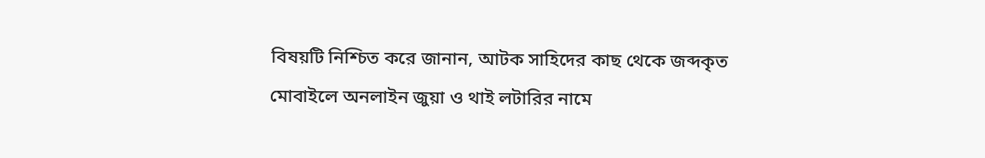বিষয়টি নিশ্চিত করে জানান, আটক সাহিদের কাছ থেকে জব্দকৃত মোবাইলে অনলাইন জুয়া ও থাই লটারির নামে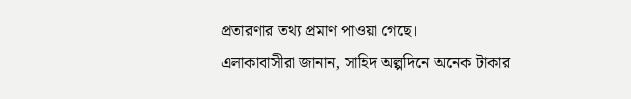প্রতারণার তথ্য প্রমাণ পাওয়া গেছে।
এলাকাবাসীরা জানান, সাহিদ অল্পদিনে অনেক টাকার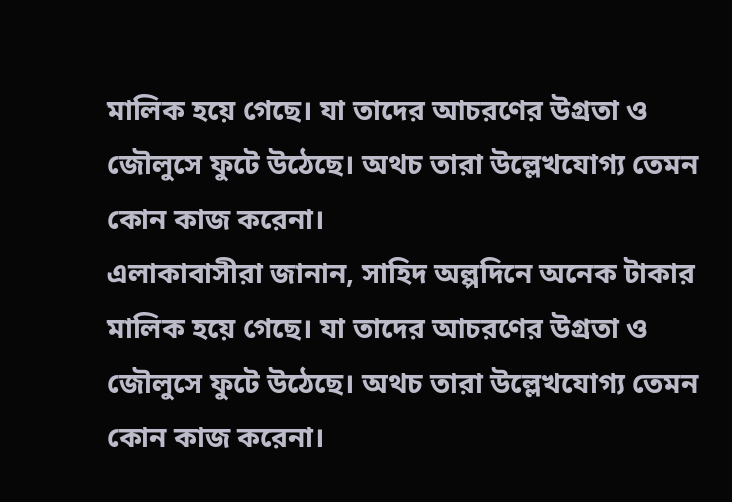মালিক হয়ে গেছে। যা তাদের আচরণের উগ্রতা ও জৌলুসে ফুটে উঠেছে। অথচ তারা উল্লেখযোগ্য তেমন কোন কাজ করেনা।
এলাকাবাসীরা জানান, সাহিদ অল্পদিনে অনেক টাকার মালিক হয়ে গেছে। যা তাদের আচরণের উগ্রতা ও জৌলুসে ফুটে উঠেছে। অথচ তারা উল্লেখযোগ্য তেমন কোন কাজ করেনা।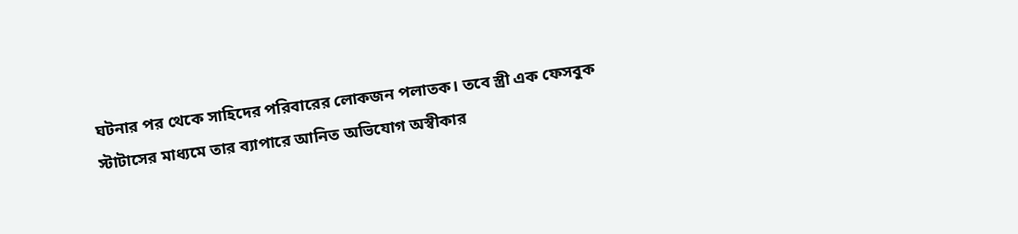ঘটনার পর থেকে সাহিদের পরিবারের লোকজন পলাতক। তবে স্ত্রী এক ফেসবুক স্টাটাসের মাধ্যমে তার ব্যাপারে আনিত অভিযোগ অস্বীকার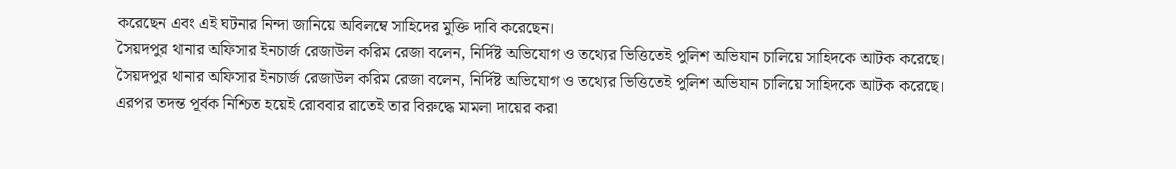করেছেন এবং এই ঘটনার নিন্দা জানিয়ে অবিলম্বে সাহিদের মুক্তি দাবি করেছেন।
সৈয়দপুর থানার অফিসার ইনচার্জ রেজাউল করিম রেজা বলেন, নির্দিষ্ট অভিযোগ ও তথ্যের ভিত্তিতেই পুলিশ অভিযান চালিয়ে সাহিদকে আটক করেছে।
সৈয়দপুর থানার অফিসার ইনচার্জ রেজাউল করিম রেজা বলেন, নির্দিষ্ট অভিযোগ ও তথ্যের ভিত্তিতেই পুলিশ অভিযান চালিয়ে সাহিদকে আটক করেছে।
এরপর তদন্ত পূর্বক নিশ্চিত হয়েই রোববার রাতেই তার বিরুদ্ধে মামলা দায়ের করা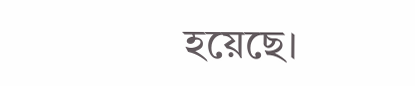হয়েছে।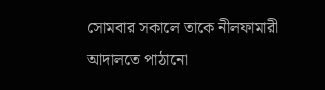সোমবার সকালে তাকে নীলফামারী আদালতে পাঠানো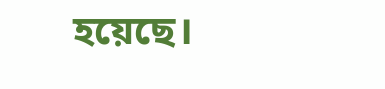হয়েছে।